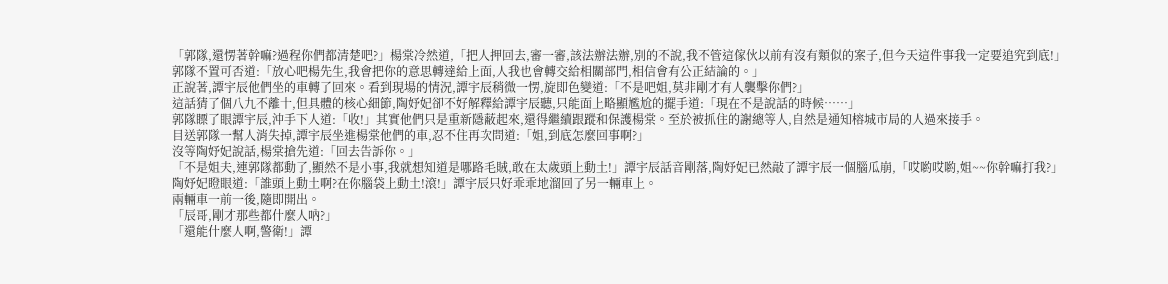「郭隊,還愣著幹嘛?過程你們都清楚吧?」楊棠冷然道,「把人押回去,審一審,該法辦法辦,別的不說,我不管這傢伙以前有沒有類似的案子,但今天這件事我一定要追究到底!」
郭隊不置可否道:「放心吧楊先生,我會把你的意思轉達給上面,人我也會轉交給相關部門,相信會有公正結論的。」
正說著,譚宇辰他們坐的車轉了回來。看到現場的情況,譚宇辰稍微一愣,旋即色變道:「不是吧姐,莫非剛才有人襲擊你們?」
這話猜了個八九不離十,但具體的核心細節,陶妤妃卻不好解釋給譚宇辰聽,只能面上略顯尷尬的擺手道:「現在不是說話的時候……」
郭隊瞟了眼譚宇辰,沖手下人道:「收!」其實他們只是重新隱蔽起來,還得繼續跟蹤和保護楊棠。至於被抓住的謝總等人,自然是通知榕城市局的人過來接手。
目送郭隊一幫人消失掉,譚宇辰坐進楊棠他們的車,忍不住再次問道:「姐,到底怎麼回事啊?」
沒等陶妤妃說話,楊棠搶先道:「回去告訴你。」
「不是姐夫,連郭隊都動了,顯然不是小事,我就想知道是哪路毛賊,敢在太歲頭上動土!」譚宇辰話音剛落,陶妤妃已然敲了譚宇辰一個腦瓜崩,「哎喲哎喲,姐~~你幹嘛打我?」
陶妤妃瞪眼道:「誰頭上動土啊?在你腦袋上動土!滾!」譚宇辰只好乖乖地溜回了另一輛車上。
兩輛車一前一後,隨即開出。
「辰哥,剛才那些都什麼人吶?」
「還能什麼人啊,警衛!」譚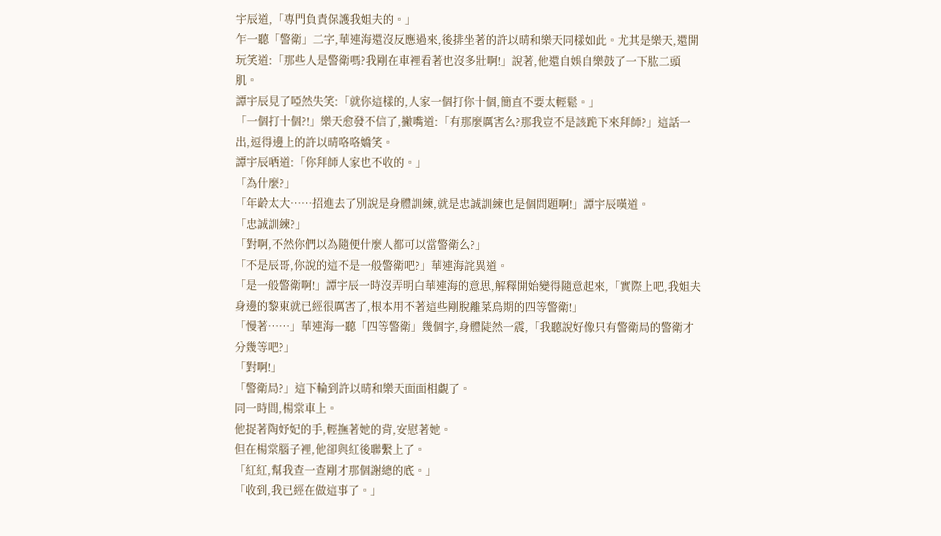宇辰道,「專門負責保護我姐夫的。」
乍一聽「警衛」二字,華連海還沒反應過來,後排坐著的許以晴和樂天同樣如此。尤其是樂天,還開玩笑道:「那些人是警衛嗎?我剛在車裡看著也沒多壯啊!」說著,他還自娛自樂鼓了一下肱二頭肌。
譚宇辰見了啞然失笑:「就你這樣的,人家一個打你十個,簡直不要太輕鬆。」
「一個打十個?!」樂天愈發不信了,撇嘴道:「有那麼厲害么?那我豈不是該跪下來拜師?」這話一出,逗得邊上的許以晴咯咯嬌笑。
譚宇辰哂道:「你拜師人家也不收的。」
「為什麼?」
「年齡太大……招進去了別說是身體訓練,就是忠誠訓練也是個問題啊!」譚宇辰嘆道。
「忠誠訓練?」
「對啊,不然你們以為隨便什麼人都可以當警衛么?」
「不是辰哥,你說的這不是一般警衛吧?」華連海詫異道。
「是一般警衛啊!」譚宇辰一時沒弄明白華連海的意思,解釋開始變得隨意起來,「實際上吧,我姐夫身邊的黎東就已經很厲害了,根本用不著這些剛脫離菜鳥期的四等警衛!」
「慢著……」華連海一聽「四等警衛」幾個字,身體陡然一震,「我聽說好像只有警衛局的警衛才分幾等吧?」
「對啊!」
「警衛局?」這下輪到許以晴和樂天面面相覷了。
同一時間,楊棠車上。
他捉著陶妤妃的手,輕撫著她的背,安慰著她。
但在楊棠腦子裡,他卻與紅後聯繫上了。
「紅紅,幫我查一查剛才那個謝總的底。」
「收到,我已經在做這事了。」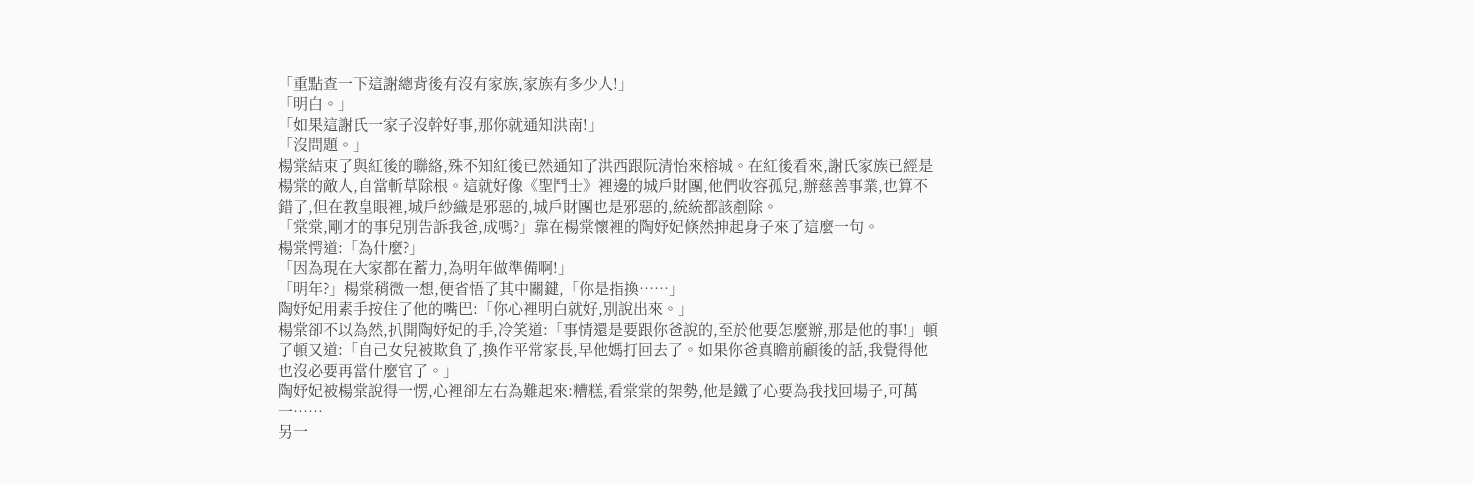「重點查一下這謝總背後有沒有家族,家族有多少人!」
「明白。」
「如果這謝氏一家子沒幹好事,那你就通知洪南!」
「沒問題。」
楊棠結束了與紅後的聯絡,殊不知紅後已然通知了洪西跟阮清怡來榕城。在紅後看來,謝氏家族已經是楊棠的敵人,自當斬草除根。這就好像《聖鬥士》裡邊的城戶財團,他們收容孤兒,辦慈善事業,也算不錯了,但在教皇眼裡,城戶紗織是邪惡的,城戶財團也是邪惡的,統統都該剷除。
「棠棠,剛才的事兒別告訴我爸,成嗎?」靠在楊棠懷裡的陶妤妃倏然抻起身子來了這麼一句。
楊棠愕道:「為什麼?」
「因為現在大家都在蓄力,為明年做準備啊!」
「明年?」楊棠稍微一想,便省悟了其中關鍵,「你是指換……」
陶妤妃用素手按住了他的嘴巴:「你心裡明白就好,別說出來。」
楊棠卻不以為然,扒開陶妤妃的手,冷笑道:「事情還是要跟你爸說的,至於他要怎麼辦,那是他的事!」頓了頓又道:「自己女兒被欺負了,換作平常家長,早他媽打回去了。如果你爸真瞻前顧後的話,我覺得他也沒必要再當什麼官了。」
陶妤妃被楊棠說得一愣,心裡卻左右為難起來:糟糕,看棠棠的架勢,他是鐵了心要為我找回場子,可萬一……
另一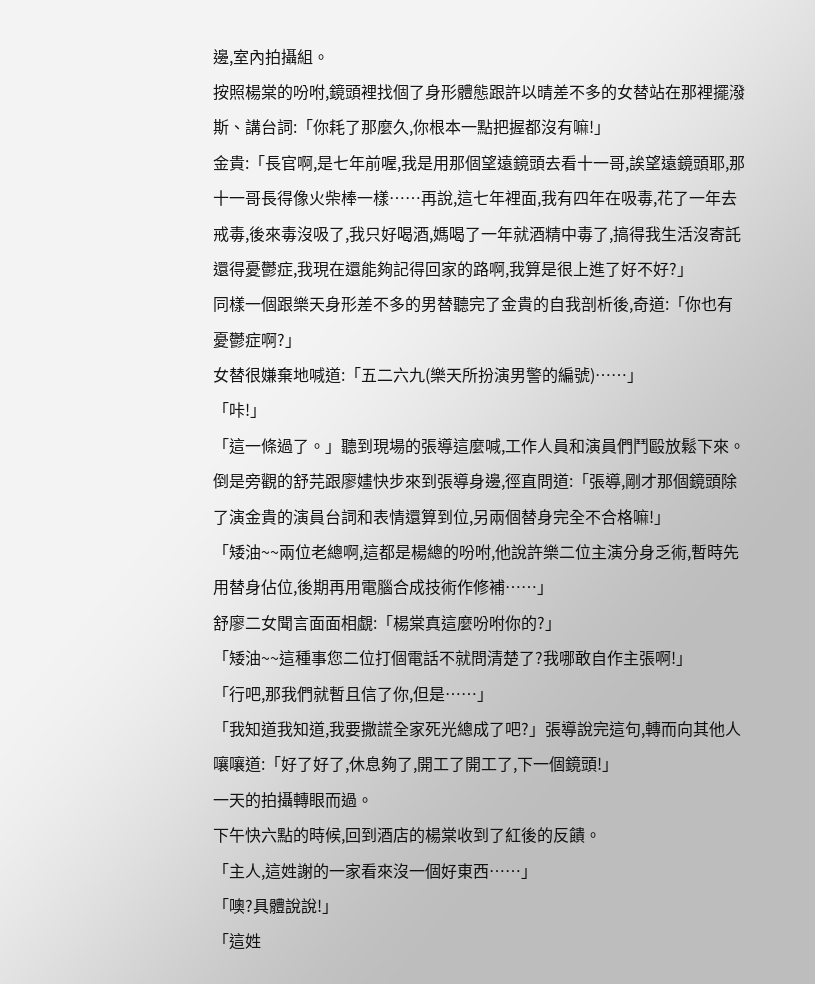邊,室內拍攝組。
按照楊棠的吩咐,鏡頭裡找個了身形體態跟許以晴差不多的女替站在那裡擺潑斯、講台詞:「你耗了那麼久,你根本一點把握都沒有嘛!」
金貴:「長官啊,是七年前喔,我是用那個望遠鏡頭去看十一哥,誒望遠鏡頭耶,那十一哥長得像火柴棒一樣……再說,這七年裡面,我有四年在吸毒,花了一年去戒毒,後來毒沒吸了,我只好喝酒,媽喝了一年就酒精中毒了,搞得我生活沒寄託還得憂鬱症,我現在還能夠記得回家的路啊,我算是很上進了好不好?」
同樣一個跟樂天身形差不多的男替聽完了金貴的自我剖析後,奇道:「你也有憂鬱症啊?」
女替很嫌棄地喊道:「五二六九(樂天所扮演男警的編號)……」
「咔!」
「這一條過了。」聽到現場的張導這麼喊,工作人員和演員們鬥毆放鬆下來。
倒是旁觀的舒芫跟廖嫿快步來到張導身邊,徑直問道:「張導,剛才那個鏡頭除了演金貴的演員台詞和表情還算到位,另兩個替身完全不合格嘛!」
「矮油~~兩位老總啊,這都是楊總的吩咐,他說許樂二位主演分身乏術,暫時先用替身佔位,後期再用電腦合成技術作修補……」
舒廖二女聞言面面相覷:「楊棠真這麼吩咐你的?」
「矮油~~這種事您二位打個電話不就問清楚了?我哪敢自作主張啊!」
「行吧,那我們就暫且信了你,但是……」
「我知道我知道,我要撒謊全家死光總成了吧?」張導說完這句,轉而向其他人嚷嚷道:「好了好了,休息夠了,開工了開工了,下一個鏡頭!」
一天的拍攝轉眼而過。
下午快六點的時候,回到酒店的楊棠收到了紅後的反饋。
「主人,這姓謝的一家看來沒一個好東西……」
「噢?具體說說!」
「這姓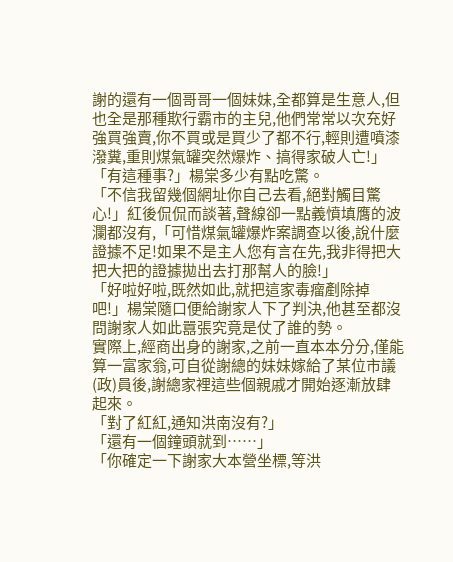謝的還有一個哥哥一個妹妹,全都算是生意人,但也全是那種欺行霸市的主兒,他們常常以次充好強買強賣,你不買或是買少了都不行,輕則遭噴漆潑糞,重則煤氣罐突然爆炸、搞得家破人亡!」
「有這種事?」楊棠多少有點吃驚。
「不信我留幾個網址你自己去看,絕對觸目驚心!」紅後侃侃而談著,聲線卻一點義憤填膺的波瀾都沒有,「可惜煤氣罐爆炸案調查以後,說什麼證據不足!如果不是主人您有言在先,我非得把大把大把的證據拋出去打那幫人的臉!」
「好啦好啦,既然如此,就把這家毒瘤剷除掉吧!」楊棠隨口便給謝家人下了判決,他甚至都沒問謝家人如此囂張究竟是仗了誰的勢。
實際上,經商出身的謝家,之前一直本本分分,僅能算一富家翁,可自從謝總的妹妹嫁給了某位市議(政)員後,謝總家裡這些個親戚才開始逐漸放肆起來。
「對了紅紅,通知洪南沒有?」
「還有一個鐘頭就到……」
「你確定一下謝家大本營坐標,等洪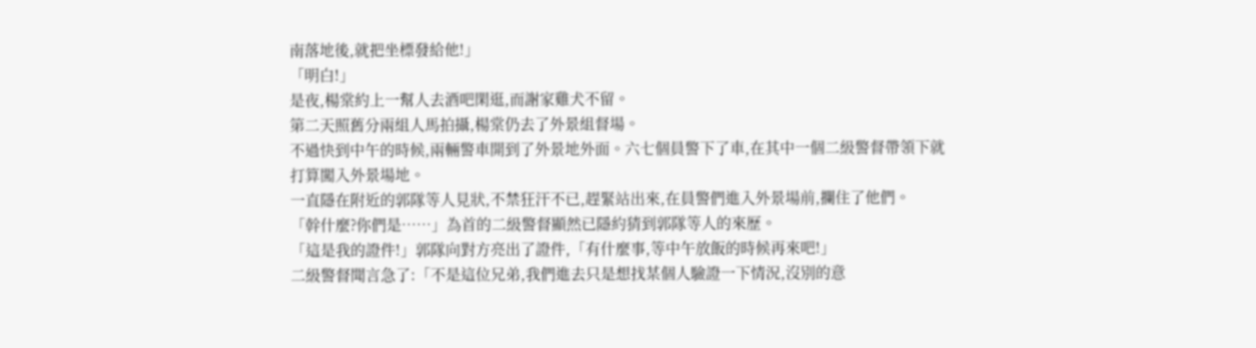南落地後,就把坐標發給他!」
「明白!」
是夜,楊棠約上一幫人去酒吧閑逛,而謝家雞犬不留。
第二天照舊分兩組人馬拍攝,楊棠仍去了外景組督場。
不過快到中午的時候,兩輛警車開到了外景地外面。六七個員警下了車,在其中一個二級警督帶領下就打算闖入外景場地。
一直隱在附近的郭隊等人見狀,不禁狂汗不已,趕緊站出來,在員警們進入外景場前,攔住了他們。
「幹什麼?你們是……」為首的二級警督顯然已隱約猜到郭隊等人的來歷。
「這是我的證件!」郭隊向對方亮出了證件,「有什麼事,等中午放飯的時候再來吧!」
二級警督聞言急了:「不是這位兄弟,我們進去只是想找某個人驗證一下情況,沒別的意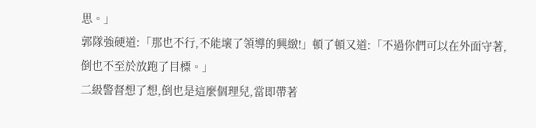思。」
郭隊強硬道:「那也不行,不能壞了領導的興緻!」頓了頓又道:「不過你們可以在外面守著,倒也不至於放跑了目標。」
二級警督想了想,倒也是這麼個理兒,當即帶著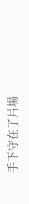手下守在了片場